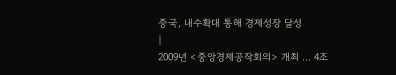중국, 내수확대 통해 경제성장 달성
|
2009년 <중앙경제공작회의> 개최 … 4조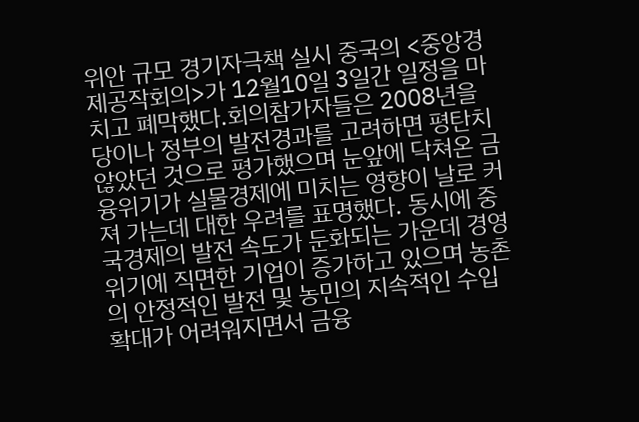위안 규모 경기자극책 실시 중국의 <중앙경제공작회의>가 12월10일 3일간 일정을 마치고 폐막했다.회의참가자들은 2008년을 당이나 정부의 발전경과를 고려하면 평탄치 않았던 것으로 평가했으며 눈앞에 닥쳐온 금융위기가 실물경제에 미치는 영향이 날로 커져 가는데 대한 우려를 표명했다. 동시에 중국경제의 발전 속도가 둔화되는 가운데 경영위기에 직면한 기업이 증가하고 있으며 농촌의 안정적인 발전 및 농민의 지속적인 수입확대가 어려워지면서 금융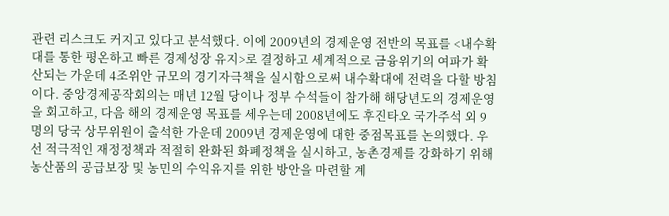관련 리스크도 커지고 있다고 분석했다. 이에 2009년의 경제운영 전반의 목표를 <내수확대를 통한 평온하고 빠른 경제성장 유지>로 결정하고 세계적으로 금융위기의 여파가 확산되는 가운데 4조위안 규모의 경기자극책을 실시함으로써 내수확대에 전력을 다할 방침이다. 중앙경제공작회의는 매년 12월 당이나 정부 수석들이 참가해 해당년도의 경제운영을 회고하고, 다음 해의 경제운영 목표를 세우는데 2008년에도 후진타오 국가주석 외 9명의 당국 상무위원이 출석한 가운데 2009년 경제운영에 대한 중점목표를 논의했다. 우선 적극적인 재정정책과 적절히 완화된 화폐정책을 실시하고, 농촌경제를 강화하기 위해 농산품의 공급보장 및 농민의 수익유지를 위한 방안을 마련할 계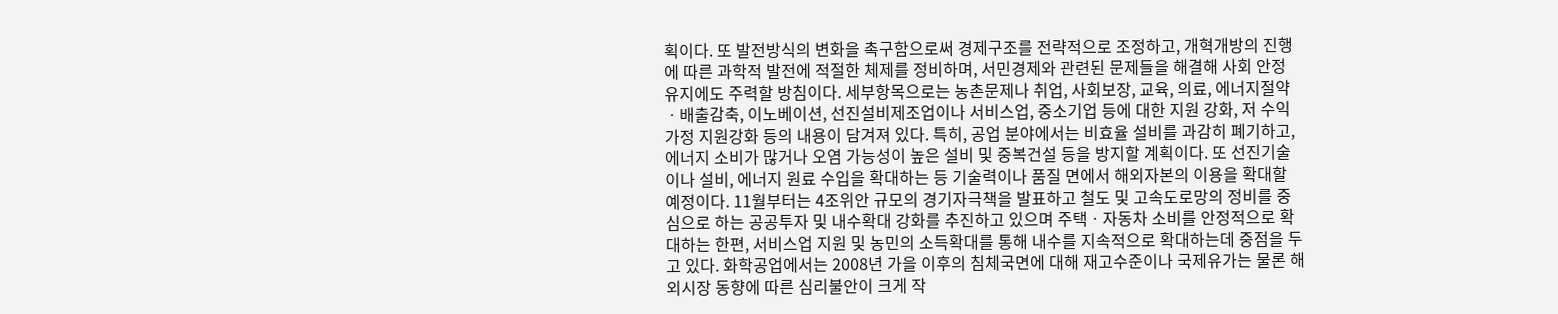획이다. 또 발전방식의 변화을 촉구함으로써 경제구조를 전략적으로 조정하고, 개혁개방의 진행에 따른 과학적 발전에 적절한 체제를 정비하며, 서민경제와 관련된 문제들을 해결해 사회 안정 유지에도 주력할 방침이다. 세부항목으로는 농촌문제나 취업, 사회보장, 교육, 의료, 에너지절약ㆍ배출감축, 이노베이션, 선진설비제조업이나 서비스업, 중소기업 등에 대한 지원 강화, 저 수익 가정 지원강화 등의 내용이 담겨져 있다. 특히, 공업 분야에서는 비효율 설비를 과감히 폐기하고, 에너지 소비가 많거나 오염 가능성이 높은 설비 및 중복건설 등을 방지할 계획이다. 또 선진기술이나 설비, 에너지 원료 수입을 확대하는 등 기술력이나 품질 면에서 해외자본의 이용을 확대할 예정이다. 11월부터는 4조위안 규모의 경기자극책을 발표하고 철도 및 고속도로망의 정비를 중심으로 하는 공공투자 및 내수확대 강화를 추진하고 있으며 주택ㆍ자동차 소비를 안정적으로 확대하는 한편, 서비스업 지원 및 농민의 소득확대를 통해 내수를 지속적으로 확대하는데 중점을 두고 있다. 화학공업에서는 2008년 가을 이후의 침체국면에 대해 재고수준이나 국제유가는 물론 해외시장 동향에 따른 심리불안이 크게 작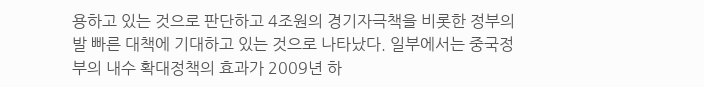용하고 있는 것으로 판단하고 4조원의 경기자극책을 비롯한 정부의 발 빠른 대책에 기대하고 있는 것으로 나타났다. 일부에서는 중국정부의 내수 확대정책의 효과가 2009년 하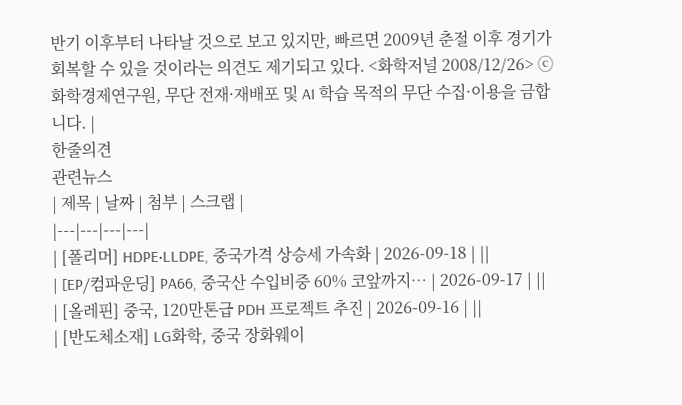반기 이후부터 나타날 것으로 보고 있지만, 빠르면 2009년 춘절 이후 경기가 회복할 수 있을 것이라는 의견도 제기되고 있다. <화학저널 2008/12/26> ⓒ 화학경제연구원, 무단 전재·재배포 및 AI 학습 목적의 무단 수집·이용을 금합니다. |
한줄의견
관련뉴스
| 제목 | 날짜 | 첨부 | 스크랩 |
|---|---|---|---|
| [폴리머] HDPE‧LLDPE, 중국가격 상승세 가속화 | 2026-09-18 | ||
| [EP/컴파운딩] PA66, 중국산 수입비중 60% 코앞까지… | 2026-09-17 | ||
| [올레핀] 중국, 120만톤급 PDH 프로젝트 추진 | 2026-09-16 | ||
| [반도체소재] LG화학, 중국 장화웨이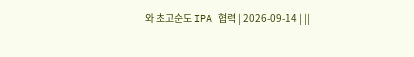와 초고순도 IPA 협력 | 2026-09-14 | ||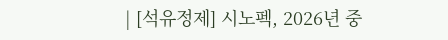| [석유정제] 시노펙, 2026년 중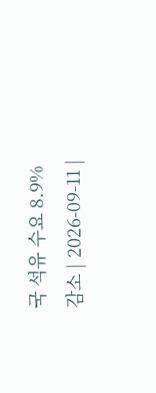국 석유 수요 8.9% 감소 | 2026-09-11 |